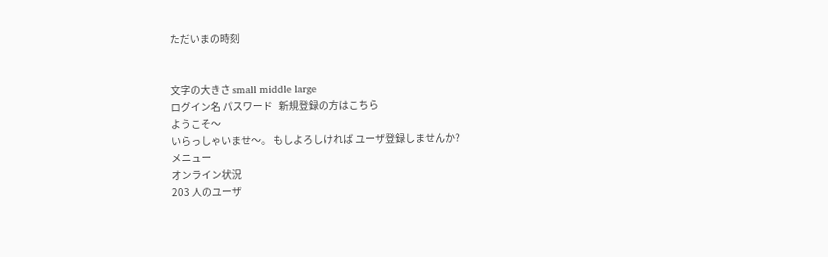ただいまの時刻


文字の大きさ small middle large
ログイン名 パスワード   新規登録の方はこちら
ようこそ〜
いらっしゃいませ〜。 もしよろしければ ユーザ登録しませんか?
メニュー
オンライン状況
203 人のユーザ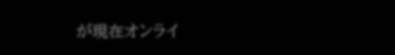が現在オンライ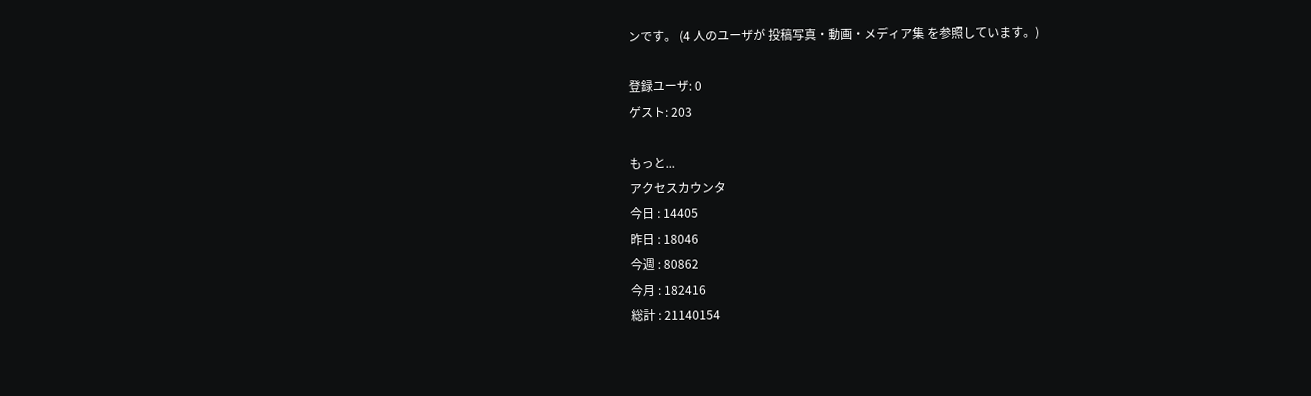ンです。 (4 人のユーザが 投稿写真・動画・メディア集 を参照しています。)

登録ユーザ: 0
ゲスト: 203

もっと...
アクセスカウンタ
今日 : 14405
昨日 : 18046
今週 : 80862
今月 : 182416
総計 : 21140154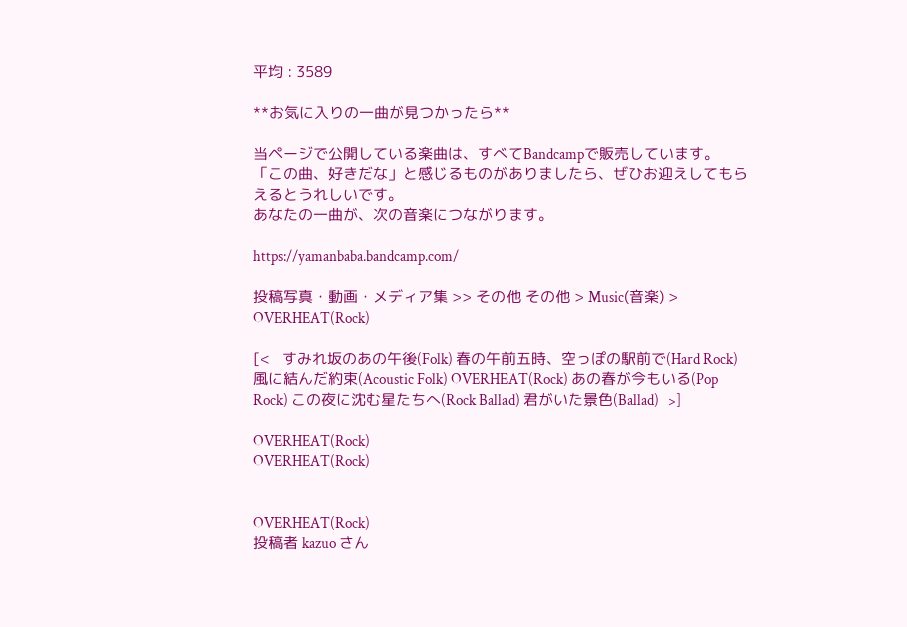平均 : 3589

**お気に入りの一曲が見つかったら**

当ページで公開している楽曲は、すべてBandcampで販売しています。
「この曲、好きだな」と感じるものがありましたら、ぜひお迎えしてもらえるとうれしいです。
あなたの一曲が、次の音楽につながります。

https://yamanbaba.bandcamp.com/

投稿写真・動画・メディア集 >> その他 その他 > Music(音楽) > OVERHEAT(Rock)

[<   すみれ坂のあの午後(Folk) 春の午前五時、空っぽの駅前で(Hard Rock) 風に結んだ約束(Acoustic Folk) OVERHEAT(Rock) あの春が今もいる(Pop Rock) この夜に沈む星たちへ(Rock Ballad) 君がいた景色(Ballad)   >]

OVERHEAT(Rock)
OVERHEAT(Rock)


OVERHEAT(Rock)
投稿者 kazuo さん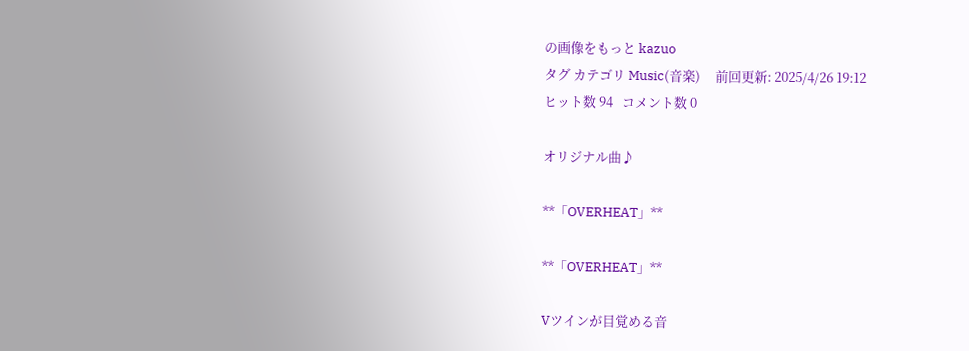の画像をもっと kazuo
タグ カテゴリ Music(音楽)     前回更新: 2025/4/26 19:12
ヒット数 94   コメント数 0

オリジナル曲♪

**「OVERHEAT」**

**「OVERHEAT」**

Vツインが目覚める音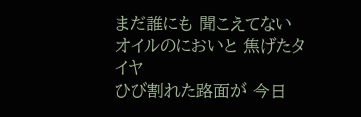まだ誰にも 聞こえてない
オイルのにおいと 焦げたタイヤ
ひび割れた路面が 今日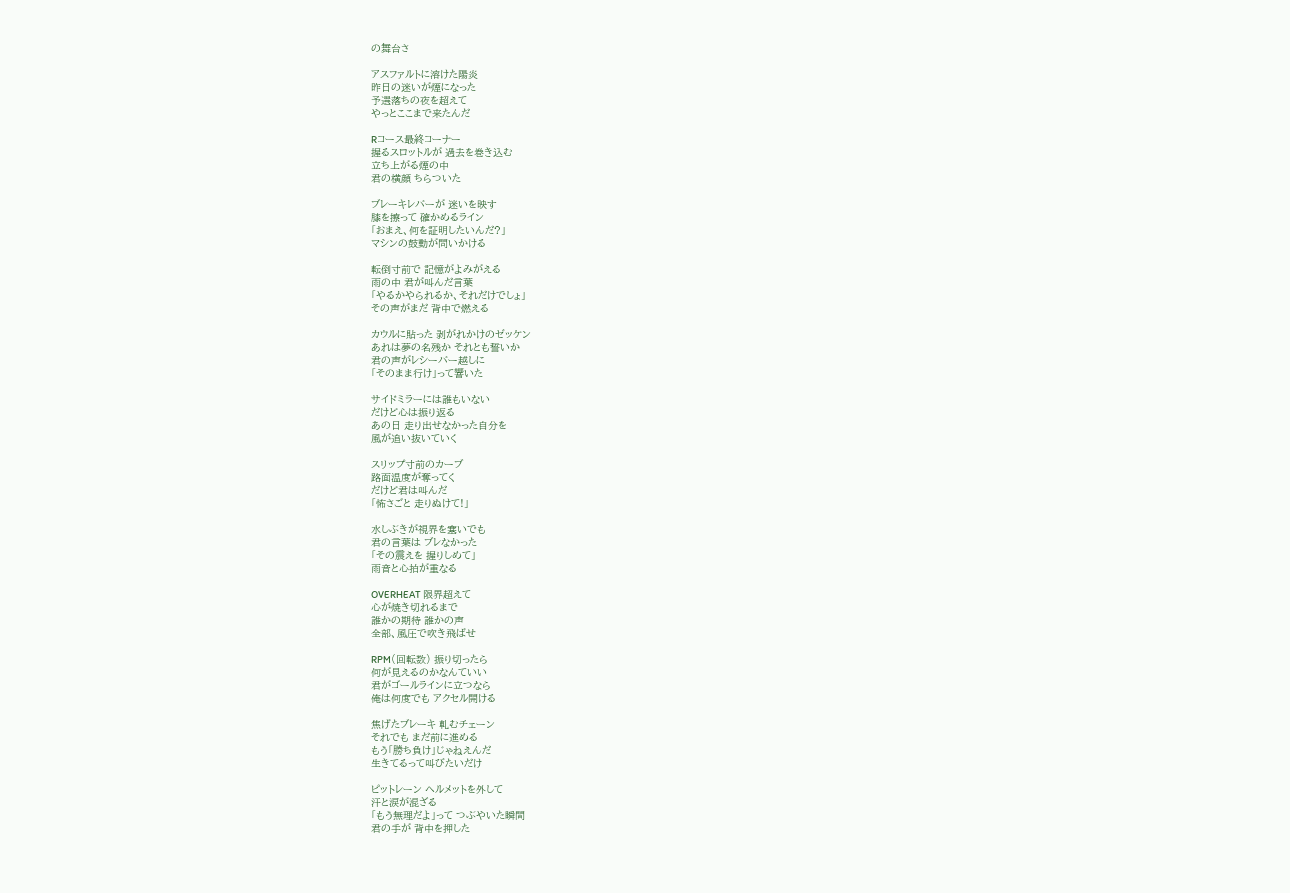の舞台さ

アスファルトに溶けた陽炎
昨日の迷いが煙になった
予選落ちの夜を超えて
やっとここまで来たんだ

Rコース最終コーナー
握るスロットルが 過去を巻き込む
立ち上がる煙の中
君の横顔 ちらついた

ブレーキレバーが 迷いを映す
膝を擦って 確かめるライン
「おまえ、何を証明したいんだ?」
マシンの鼓動が問いかける

転倒寸前で 記憶がよみがえる
雨の中 君が叫んだ言葉
「やるかやられるか、それだけでしょ」
その声がまだ 背中で燃える

カウルに貼った 剥がれかけのゼッケン
あれは夢の名残か それとも誓いか
君の声がレシーバー越しに
「そのまま行け」って響いた

サイドミラーには誰もいない
だけど心は振り返る
あの日 走り出せなかった自分を
風が追い抜いていく

スリップ寸前のカーブ
路面温度が奪ってく
だけど君は叫んだ
「怖さごと 走りぬけて!」

水しぶきが視界を塞いでも
君の言葉は ブレなかった
「その震えを 握りしめて」
雨音と心拍が重なる

OVERHEAT 限界超えて
心が焼き切れるまで
誰かの期待 誰かの声
全部、風圧で吹き飛ばせ

RPM(回転数) 振り切ったら
何が見えるのかなんていい
君がゴールラインに立つなら
俺は何度でも アクセル開ける

焦げたブレーキ 軋むチェーン
それでも まだ前に進める
もう「勝ち負け」じゃねえんだ
生きてるって叫びたいだけ

ピットレーン ヘルメットを外して
汗と涙が混ざる
「もう無理だよ」って つぶやいた瞬間
君の手が 背中を押した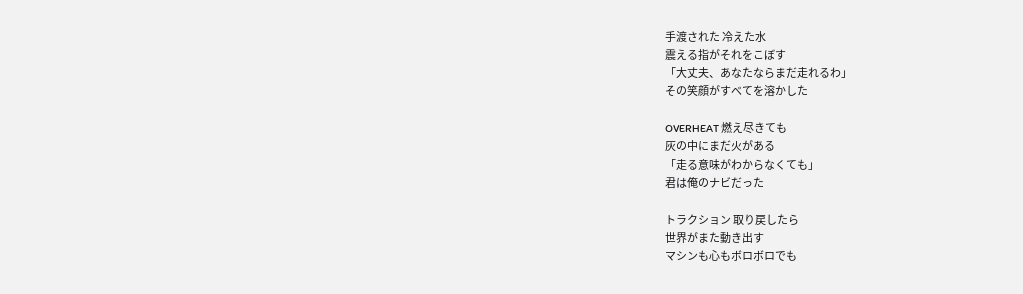手渡された 冷えた水
震える指がそれをこぼす
「大丈夫、あなたならまだ走れるわ」
その笑顔がすべてを溶かした

OVERHEAT 燃え尽きても
灰の中にまだ火がある
「走る意味がわからなくても」
君は俺のナビだった

トラクション 取り戻したら
世界がまた動き出す
マシンも心もボロボロでも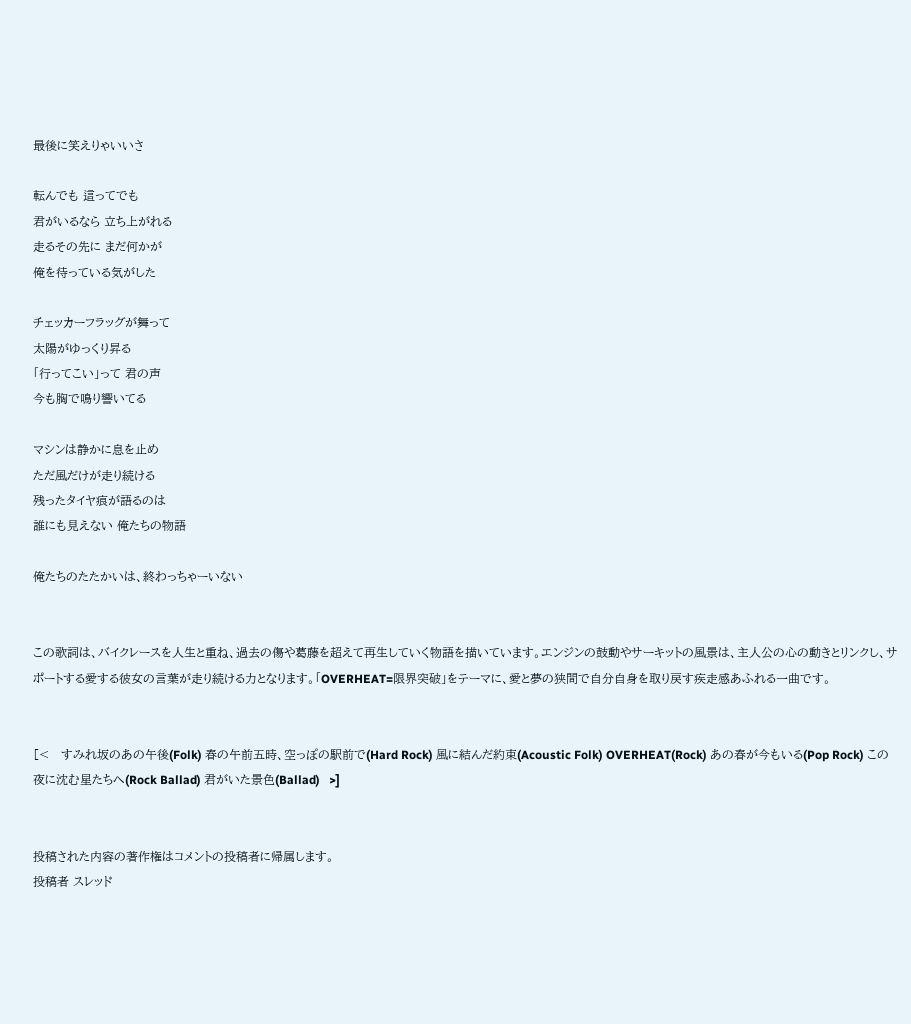最後に笑えりゃいいさ

転んでも 這ってでも
君がいるなら 立ち上がれる
走るその先に まだ何かが
俺を待っている気がした

チェッカーフラッグが舞って
太陽がゆっくり昇る
「行ってこい」って 君の声
今も胸で鳴り響いてる

マシンは静かに息を止め
ただ風だけが走り続ける
残ったタイヤ痕が語るのは
誰にも見えない 俺たちの物語

俺たちのたたかいは、終わっちゃーいない


この歌詞は、バイクレースを人生と重ね、過去の傷や葛藤を超えて再生していく物語を描いています。エンジンの鼓動やサーキットの風景は、主人公の心の動きとリンクし、サポートする愛する彼女の言葉が走り続ける力となります。「OVERHEAT=限界突破」をテーマに、愛と夢の狭間で自分自身を取り戻す疾走感あふれる一曲です。


[<   すみれ坂のあの午後(Folk) 春の午前五時、空っぽの駅前で(Hard Rock) 風に結んだ約束(Acoustic Folk) OVERHEAT(Rock) あの春が今もいる(Pop Rock) この夜に沈む星たちへ(Rock Ballad) 君がいた景色(Ballad)   >]


投稿された内容の著作権はコメントの投稿者に帰属します。
投稿者 スレッド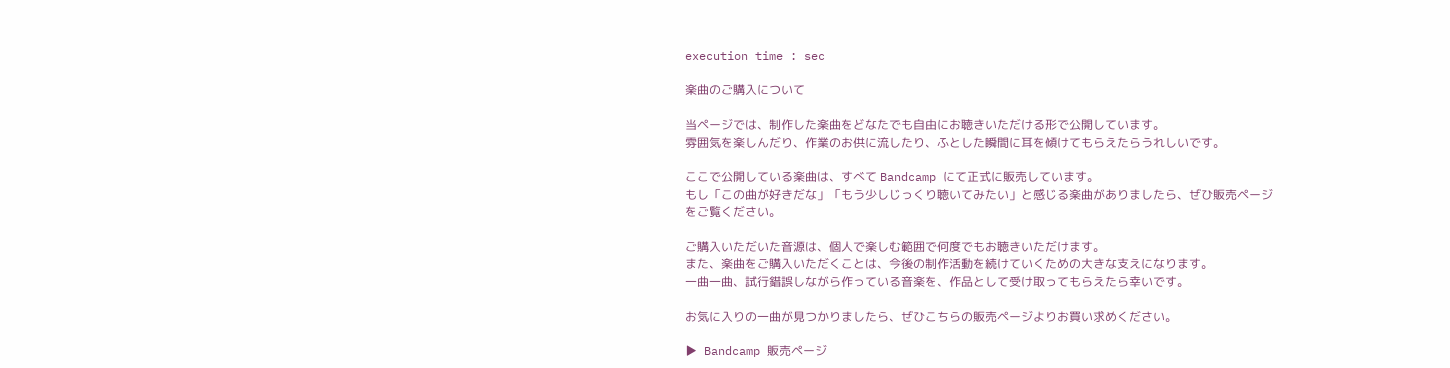execution time : sec

楽曲のご購入について

当ページでは、制作した楽曲をどなたでも自由にお聴きいただける形で公開しています。
雰囲気を楽しんだり、作業のお供に流したり、ふとした瞬間に耳を傾けてもらえたらうれしいです。

ここで公開している楽曲は、すべて Bandcamp にて正式に販売しています。
もし「この曲が好きだな」「もう少しじっくり聴いてみたい」と感じる楽曲がありましたら、ぜひ販売ページをご覧ください。

ご購入いただいた音源は、個人で楽しむ範囲で何度でもお聴きいただけます。
また、楽曲をご購入いただくことは、今後の制作活動を続けていくための大きな支えになります。
一曲一曲、試行錯誤しながら作っている音楽を、作品として受け取ってもらえたら幸いです。

お気に入りの一曲が見つかりましたら、ぜひこちらの販売ページよりお買い求めください。

▶ Bandcamp 販売ページ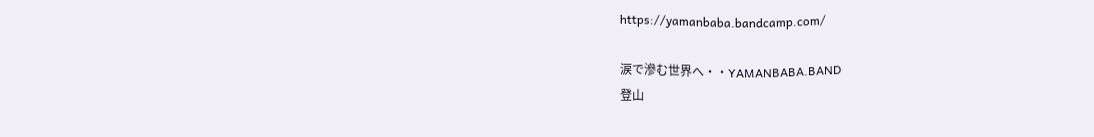https://yamanbaba.bandcamp.com/

涙で滲む世界へ・・YAMANBABA.BAND
登山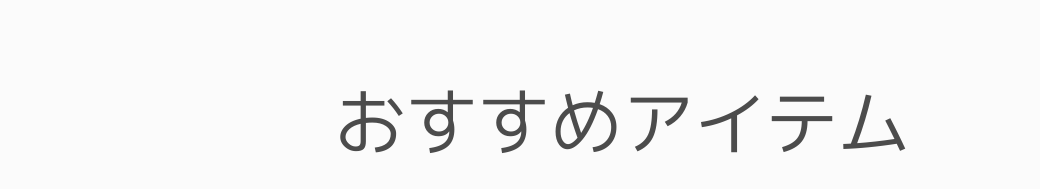おすすめアイテム